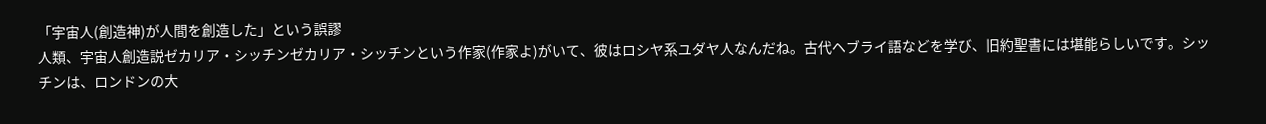「宇宙人(創造神)が人間を創造した」という誤謬
人類、宇宙人創造説ゼカリア・シッチンゼカリア・シッチンという作家(作家よ)がいて、彼はロシヤ系ユダヤ人なんだね。古代ヘブライ語などを学び、旧約聖書には堪能らしいです。シッチンは、ロンドンの大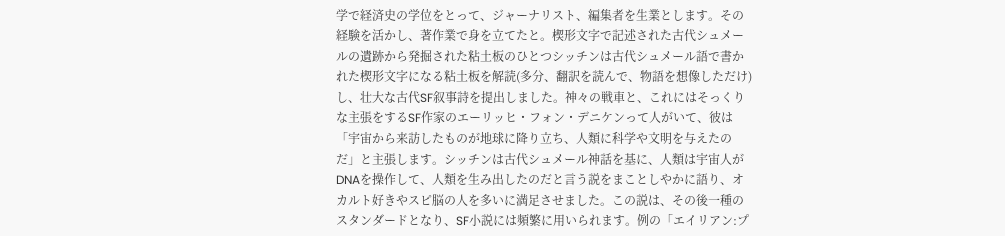学で経済史の学位をとって、ジャーナリスト、編集者を生業とします。その経験を活かし、著作業で身を立てたと。楔形文字で記述された古代シュメールの遺跡から発掘された粘土板のひとつシッチンは古代シュメール語で書かれた楔形文字になる粘土板を解読(多分、翻訳を読んで、物語を想像しただけ)し、壮大な古代SF叙事詩を提出しました。神々の戦車と、これにはそっくりな主張をするSF作家のエーリッヒ・フォン・デニケンって人がいて、彼は「宇宙から来訪したものが地球に降り立ち、人類に科学や文明を与えたのだ」と主張します。シッチンは古代シュメール神話を基に、人類は宇宙人がDNAを操作して、人類を生み出したのだと言う説をまことしやかに語り、オカルト好きやスピ脳の人を多いに満足させました。この説は、その後一種のスタンダードとなり、SF小説には頻繁に用いられます。例の「エイリアン:プ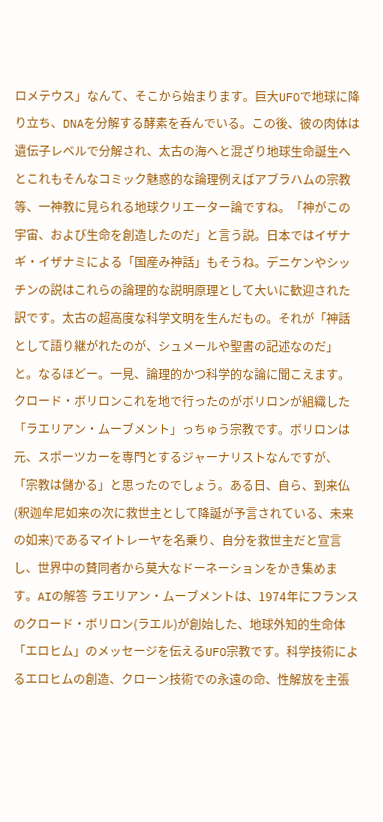ロメテウス」なんて、そこから始まります。巨大UFOで地球に降り立ち、DNAを分解する酵素を呑んでいる。この後、彼の肉体は遺伝子レベルで分解され、太古の海へと混ざり地球生命誕生へとこれもそんなコミック魅惑的な論理例えばアブラハムの宗教等、一神教に見られる地球クリエーター論ですね。「神がこの宇宙、および生命を創造したのだ」と言う説。日本ではイザナギ・イザナミによる「国産み神話」もそうね。デニケンやシッチンの説はこれらの論理的な説明原理として大いに歓迎された訳です。太古の超高度な科学文明を生んだもの。それが「神話として語り継がれたのが、シュメールや聖書の記述なのだ」と。なるほどー。一見、論理的かつ科学的な論に聞こえます。クロード・ボリロンこれを地で行ったのがボリロンが組織した「ラエリアン・ムーブメント」っちゅう宗教です。ボリロンは元、スポーツカーを専門とするジャーナリストなんですが、「宗教は儲かる」と思ったのでしょう。ある日、自ら、到来仏(釈迦牟尼如来の次に救世主として降誕が予言されている、未来の如来)であるマイトレーヤを名乗り、自分を救世主だと宣言し、世界中の賛同者から莫大なドーネーションをかき集めます。AIの解答 ラエリアン・ムーブメントは、1974年にフランスのクロード・ボリロン(ラエル)が創始した、地球外知的生命体「エロヒム」のメッセージを伝えるUFO宗教です。科学技術によるエロヒムの創造、クローン技術での永遠の命、性解放を主張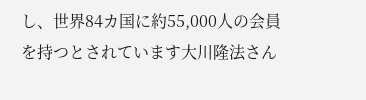し、世界84カ国に約55,000人の会員を持つとされています大川隆法さん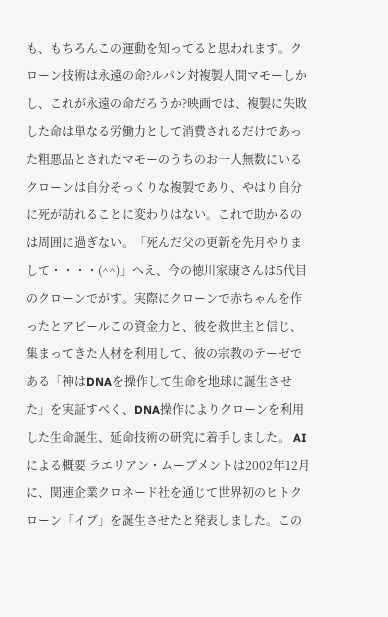も、もちろんこの運動を知ってると思われます。クローン技術は永遠の命?ルパン対複製人間マモーしかし、これが永遠の命だろうか?映画では、複製に失敗した命は単なる労働力として消費されるだけであった粗悪品とされたマモーのうちのお一人無数にいるクローンは自分そっくりな複製であり、やはり自分に死が訪れることに変わりはない。これで助かるのは周囲に過ぎない。「死んだ父の更新を先月やりまして・・・・(^^)」へえ、今の徳川家康さんは5代目のクローンでがす。実際にクローンで赤ちゃんを作ったとアピールこの資金力と、彼を救世主と信じ、集まってきた人材を利用して、彼の宗教のテーゼである「神はDNAを操作して生命を地球に誕生させた」を実証すべく、DNA操作によりクローンを利用した生命誕生、延命技術の研究に着手しました。 AI による概要 ラエリアン・ムーブメントは2002年12月に、関連企業クロネード社を通じて世界初のヒトクローン「イブ」を誕生させたと発表しました。この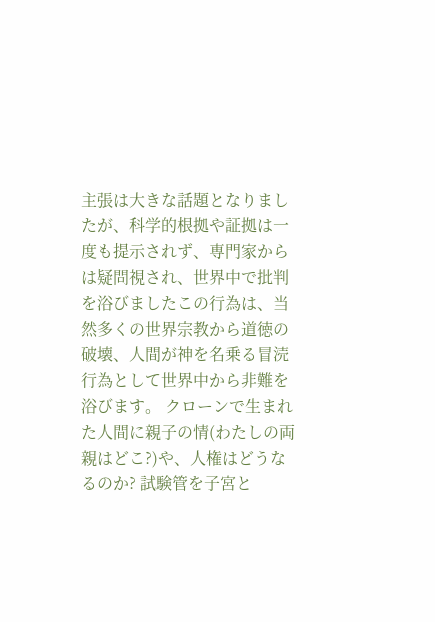主張は大きな話題となりましたが、科学的根拠や証拠は一度も提示されず、専門家からは疑問視され、世界中で批判を浴びましたこの行為は、当然多くの世界宗教から道徳の破壊、人間が神を名乗る冒涜行為として世界中から非難を浴びます。 クローンで生まれた人間に親子の情(わたしの両親はどこ?)や、人権はどうなるのか? 試験管を子宮と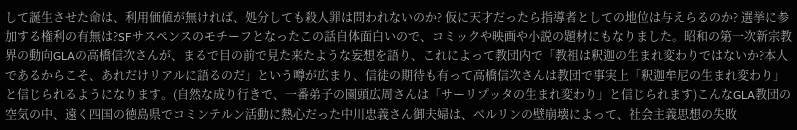して誕生させた命は、利用価値が無ければ、処分しても殺人罪は問われないのか? 仮に天才だったら指導者としての地位は与えらるのか? 選挙に参加する権利の有無は?SFサスペンスのモチーフとなったこの話自体面白いので、コミックや映画や小説の題材にもなりました。昭和の第一次新宗教界の動向GLAの高橋信次さんが、まるで目の前で見た来たような妄想を語り、これによって教団内で「教祖は釈迦の生まれ変わりではないか?本人であるからこそ、あれだけリアルに語るのだ」という噂が広まり、信徒の期待も有って高橋信次さんは教団で事実上「釈迦牟尼の生まれ変わり」と信じられるようになります。(自然な成り行きで、一番弟子の園頭広周さんは「サーリプッタの生まれ変わり」と信じられます)こんなGLA教団の空気の中、遠く四国の徳島県でコミンテルン活動に熱心だった中川忠義さん御夫婦は、ベルリンの壁崩壊によって、社会主義思想の失敗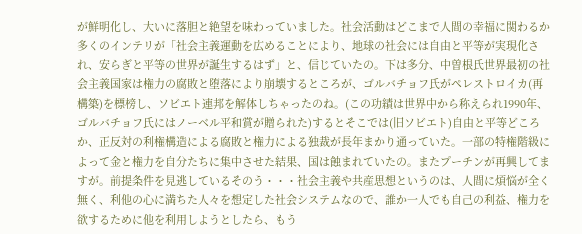が鮮明化し、大いに落胆と絶望を味わっていました。社会活動はどこまで人間の幸福に関わるか多くのインテリが「社会主義運動を広めることにより、地球の社会には自由と平等が実現化され、安らぎと平等の世界が誕生するはず」と、信じていたの。下は多分、中曽根氏世界最初の社会主義国家は権力の腐敗と堕落により崩壊するところが、ゴルバチョフ氏がペレストロイカ(再構築)を標榜し、ソビエト連邦を解体しちゃったのね。(この功績は世界中から称えられ1990年、ゴルバチョフ氏にはノーベル平和賞が贈られた)するとそこでは(旧ソビエト)自由と平等どころか、正反対の利権構造による腐敗と権力による独裁が長年まかり通っていた。一部の特権階級によって金と権力を自分たちに集中させた結果、国は蝕まれていたの。またプーチンが再興してますが。前提条件を見逃しているそのう・・・社会主義や共産思想というのは、人間に煩悩が全く無く、利他の心に満ちた人々を想定した社会システムなので、誰か一人でも自己の利益、権力を欲するために他を利用しようとしたら、もう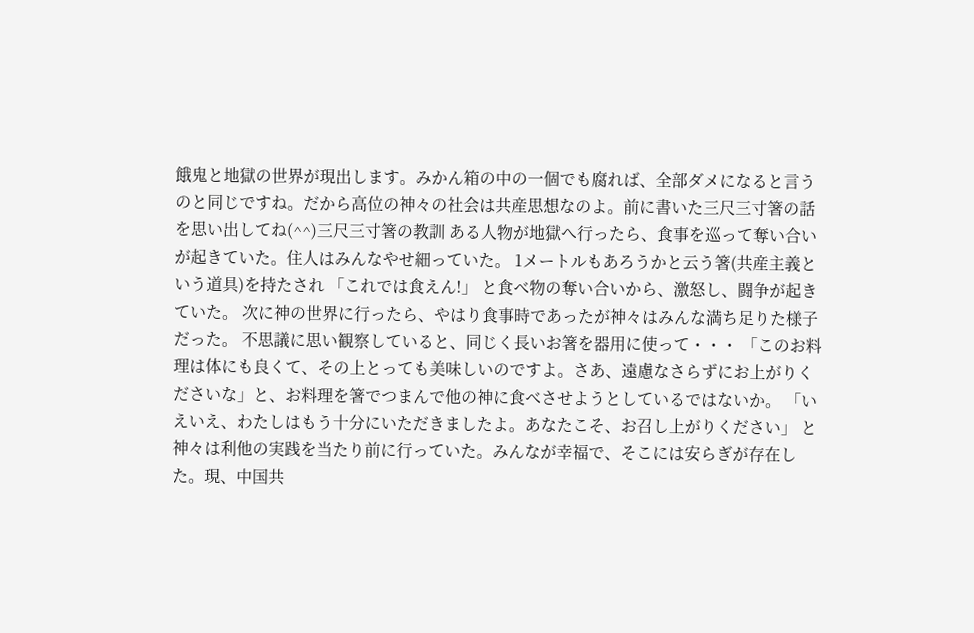餓鬼と地獄の世界が現出します。みかん箱の中の一個でも腐れば、全部ダメになると言うのと同じですね。だから高位の神々の社会は共産思想なのよ。前に書いた三尺三寸箸の話を思い出してね(^^)三尺三寸箸の教訓 ある人物が地獄へ行ったら、食事を巡って奪い合いが起きていた。住人はみんなやせ細っていた。 1メートルもあろうかと云う箸(共産主義という道具)を持たされ 「これでは食えん!」 と食べ物の奪い合いから、激怒し、闘争が起きていた。 次に神の世界に行ったら、やはり食事時であったが神々はみんな満ち足りた様子だった。 不思議に思い観察していると、同じく長いお箸を器用に使って・・・ 「このお料理は体にも良くて、その上とっても美味しいのですよ。さあ、遠慮なさらずにお上がりくださいな」と、お料理を箸でつまんで他の神に食べさせようとしているではないか。 「いえいえ、わたしはもう十分にいただきましたよ。あなたこそ、お召し上がりください」 と 神々は利他の実践を当たり前に行っていた。みんなが幸福で、そこには安らぎが存在した。現、中国共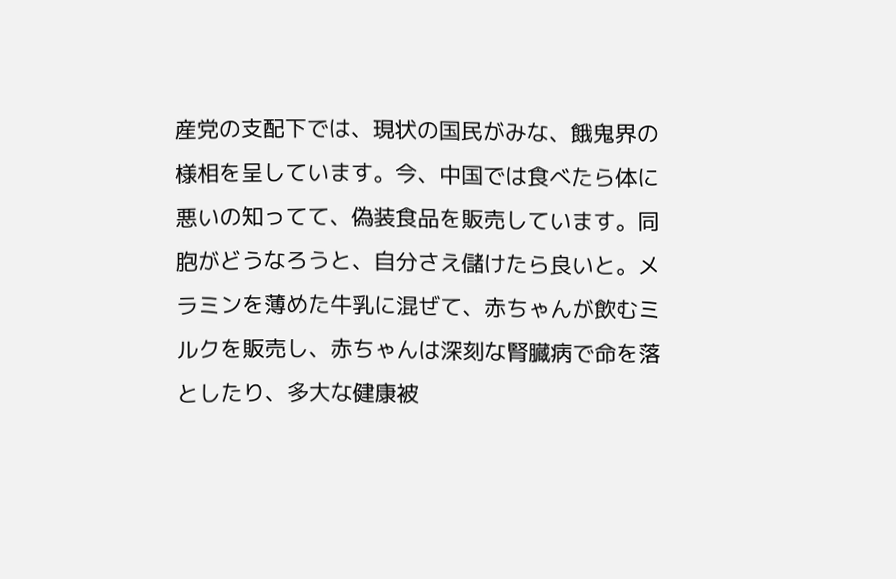産党の支配下では、現状の国民がみな、餓鬼界の様相を呈しています。今、中国では食べたら体に悪いの知ってて、偽装食品を販売しています。同胞がどうなろうと、自分さえ儲けたら良いと。メラミンを薄めた牛乳に混ぜて、赤ちゃんが飲むミルクを販売し、赤ちゃんは深刻な腎臓病で命を落としたり、多大な健康被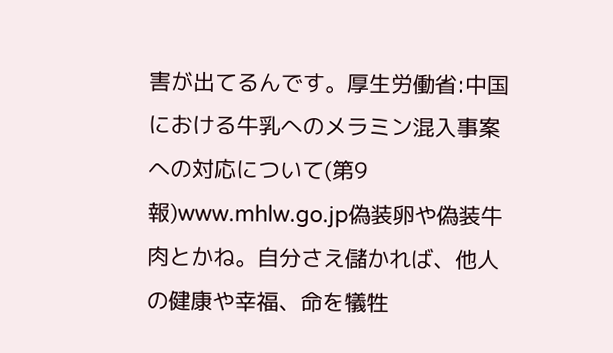害が出てるんです。厚生労働省:中国における牛乳へのメラミン混入事案への対応について(第9報)www.mhlw.go.jp偽装卵や偽装牛肉とかね。自分さえ儲かれば、他人の健康や幸福、命を犠牲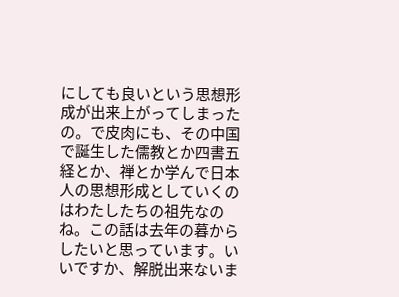にしても良いという思想形成が出来上がってしまったの。で皮肉にも、その中国で誕生した儒教とか四書五経とか、禅とか学んで日本人の思想形成としていくのはわたしたちの祖先なのね。この話は去年の暮からしたいと思っています。いいですか、解脱出来ないま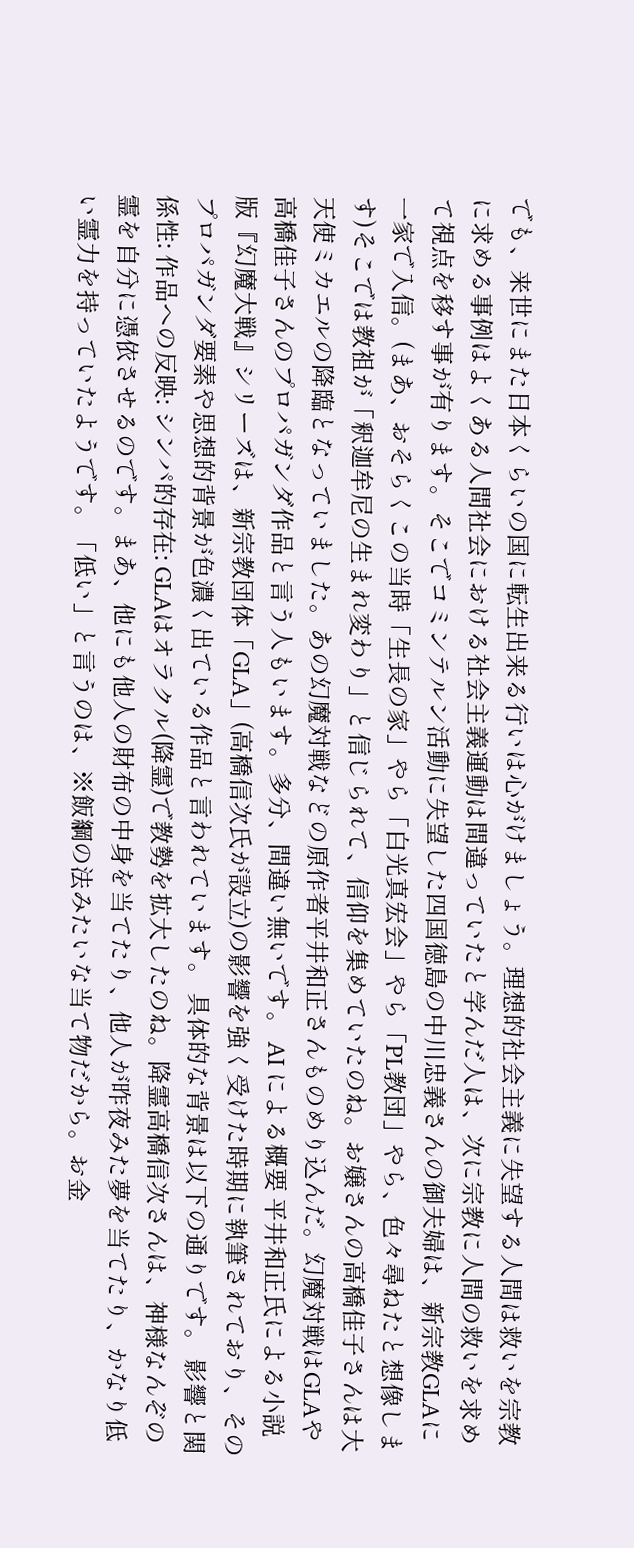でも、来世にまた日本くらいの国に転生出来る行いは心がけましょう。理想的社会主義に失望する人間は救いを宗教に求める事例はよくある人間社会における社会主義運動は間違っていたと学んだ人は、次に宗教に人間の救いを求めて視点を移す事が有ります。そこでコミンテルン活動に失望した四国徳島の中川忠義さんの御夫婦は、新宗教GLAに一家で入信。(まあ、おそらくこの当時「生長の家」やら「白光真宏会」やら「PL教団」やら、色々尋ねたと想像します)そこでは教祖が「釈迦牟尼の生まれ変わり」と信じられて、信仰を集めていたのね。お嬢さんの高橋佳子さんは大天使ミカエルの降臨となっていました。あの幻魔対戦などの原作者平井和正さんものめり込んだ。幻魔対戦はGLAや高橋佳子さんのプロパガンダ作品と言う人もいます。多分、間違い無いです。 AI による概要 平井和正氏による小説版『幻魔大戦』シリーズは、新宗教団体「GLA」(高橋信次氏が設立)の影響を強く受けた時期に執筆されており、そのプロパガンダ要素や思想的背景が色濃く出ている作品と言われています。 具体的な背景は以下の通りです。 影響と関係性: 作品への反映: シンパ的存在: GLAはオラクル(降霊)で教勢を拡大したのね。降霊高橋信次さんは、神様なんぞの霊を自分に憑依させるのです。まあ、他にも他人の財布の中身を当てたり、他人が昨夜みた夢を当てたり、かなり低い霊力を持っていたようです。「低い」と言うのは、※飯綱の法みたいな当て物だから。お金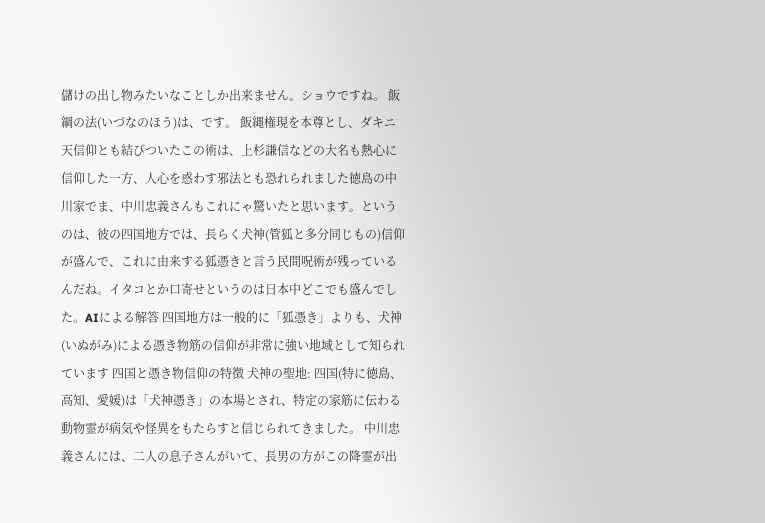儲けの出し物みたいなことしか出来ません。ショウですね。 飯綱の法(いづなのほう)は、です。 飯縄権現を本尊とし、ダキニ天信仰とも結びついたこの術は、上杉謙信などの大名も熱心に信仰した一方、人心を惑わす邪法とも恐れられました徳島の中川家でま、中川忠義さんもこれにゃ驚いたと思います。というのは、彼の四国地方では、長らく犬神(管狐と多分同じもの)信仰が盛んで、これに由来する狐憑きと言う民間呪術が残っているんだね。イタコとか口寄せというのは日本中どこでも盛んでした。AIによる解答 四国地方は一般的に「狐憑き」よりも、犬神(いぬがみ)による憑き物筋の信仰が非常に強い地域として知られています 四国と憑き物信仰の特徴 犬神の聖地: 四国(特に徳島、高知、愛媛)は「犬神憑き」の本場とされ、特定の家筋に伝わる動物霊が病気や怪異をもたらすと信じられてきました。 中川忠義さんには、二人の息子さんがいて、長男の方がこの降霊が出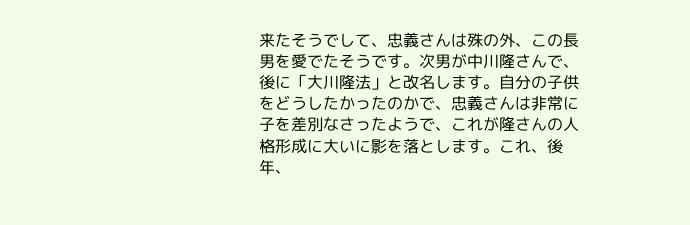来たそうでして、忠義さんは殊の外、この長男を愛でたそうです。次男が中川隆さんで、後に「大川隆法」と改名します。自分の子供をどうしたかったのかで、忠義さんは非常に子を差別なさったようで、これが隆さんの人格形成に大いに影を落とします。これ、後年、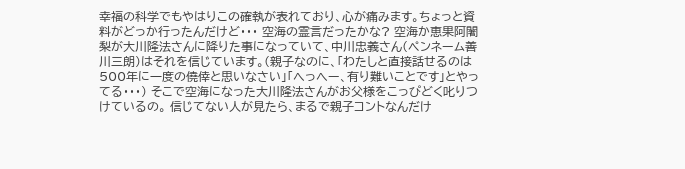幸福の科学でもやはりこの確執が表れており、心が痛みます。ちょっと資料がどっか行ったんだけど・・・ 空海の霊言だったかな? 空海か恵果阿闍梨が大川隆法さんに降りた事になっていて、中川忠義さん(ペンネーム善川三朗)はそれを信じています。(親子なのに、「わたしと直接話せるのは500年に一度の僥倖と思いなさい」「へっへー、有り難いことです」とやってる・・・) そこで空海になった大川隆法さんがお父様をこっぴどく叱りつけているの。 信じてない人が見たら、まるで親子コントなんだけ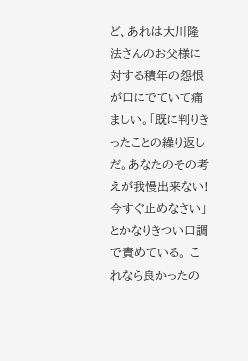ど、あれは大川隆法さんのお父様に対する積年の怨恨が口にでていて痛ましい。「既に判りきったことの繰り返しだ。あなたのその考えが我慢出来ない!今すぐ止めなさい」とかなりきつい口調で責めている。 これなら良かったの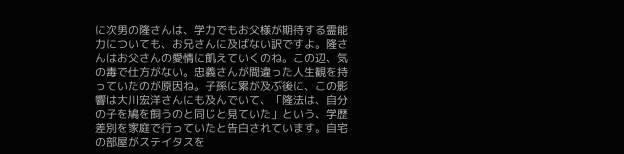に次男の隆さんは、学力でもお父様が期待する霊能力についても、お兄さんに及ばない訳ですよ。隆さんはお父さんの愛情に飢えていくのね。この辺、気の毒で仕方がない。忠義さんが間違った人生観を持っていたのが原因ね。子孫に累が及ぶ後に、この影響は大川宏洋さんにも及んでいて、「隆法は、自分の子を鳩を飼うのと同じと見ていた」という、学歴差別を家庭で行っていたと告白されています。自宅の部屋がステイタスを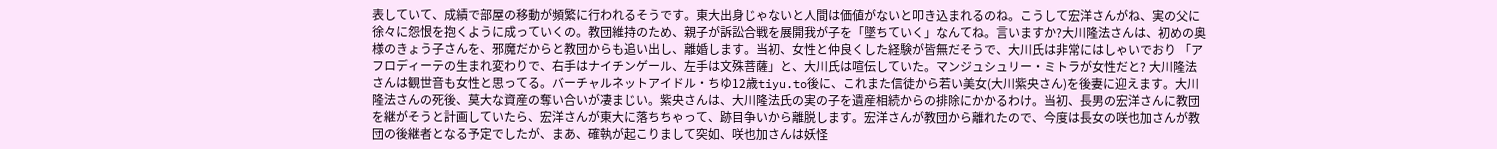表していて、成績で部屋の移動が頻繁に行われるそうです。東大出身じゃないと人間は価値がないと叩き込まれるのね。こうして宏洋さんがね、実の父に徐々に怨恨を抱くように成っていくの。教団維持のため、親子が訴訟合戦を展開我が子を「墜ちていく」なんてね。言いますか?大川隆法さんは、初めの奥様のきょう子さんを、邪魔だからと教団からも追い出し、離婚します。当初、女性と仲良くした経験が皆無だそうで、大川氏は非常にはしゃいでおり 「アフロディーテの生まれ変わりで、右手はナイチンゲール、左手は文殊菩薩」と、大川氏は喧伝していた。マンジュシュリー・ミトラが女性だと? 大川隆法さんは観世音も女性と思ってる。バーチャルネットアイドル・ちゆ12歳tiyu.to後に、これまた信徒から若い美女(大川紫央さん)を後妻に迎えます。大川隆法さんの死後、莫大な資産の奪い合いが凄まじい。紫央さんは、大川隆法氏の実の子を遺産相続からの排除にかかるわけ。当初、長男の宏洋さんに教団を継がそうと計画していたら、宏洋さんが東大に落ちちゃって、跡目争いから離脱します。宏洋さんが教団から離れたので、今度は長女の咲也加さんが教団の後継者となる予定でしたが、まあ、確執が起こりまして突如、咲也加さんは妖怪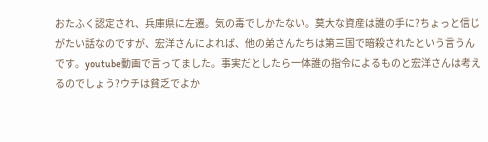おたふく認定され、兵庫県に左遷。気の毒でしかたない。莫大な資産は誰の手に?ちょっと信じがたい話なのですが、宏洋さんによれば、他の弟さんたちは第三国で暗殺されたという言うんです。youtube動画で言ってました。事実だとしたら一体誰の指令によるものと宏洋さんは考えるのでしょう?ウチは貧乏でよか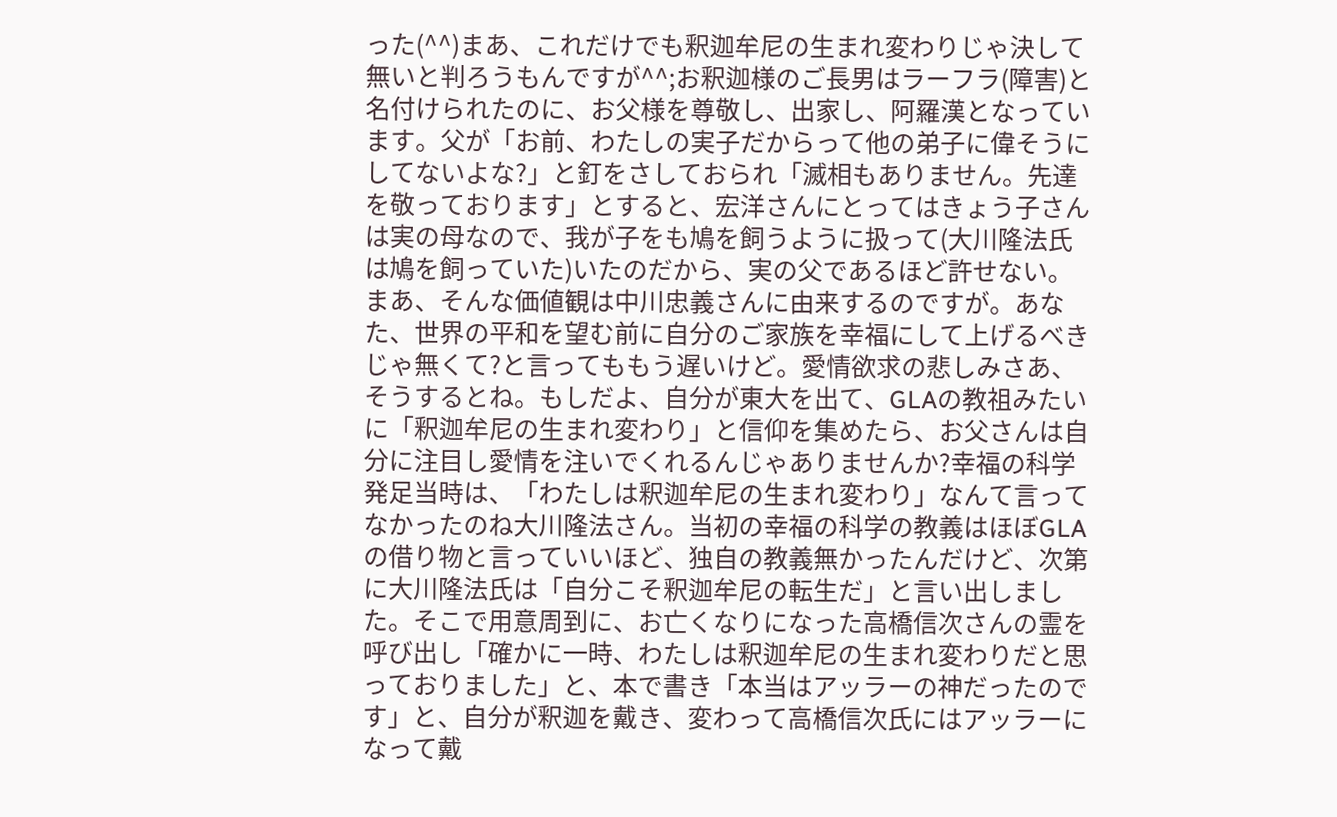った(^^)まあ、これだけでも釈迦牟尼の生まれ変わりじゃ決して無いと判ろうもんですが^^;お釈迦様のご長男はラーフラ(障害)と名付けられたのに、お父様を尊敬し、出家し、阿羅漢となっています。父が「お前、わたしの実子だからって他の弟子に偉そうにしてないよな?」と釘をさしておられ「滅相もありません。先達を敬っております」とすると、宏洋さんにとってはきょう子さんは実の母なので、我が子をも鳩を飼うように扱って(大川隆法氏は鳩を飼っていた)いたのだから、実の父であるほど許せない。まあ、そんな価値観は中川忠義さんに由来するのですが。あなた、世界の平和を望む前に自分のご家族を幸福にして上げるべきじゃ無くて?と言ってももう遅いけど。愛情欲求の悲しみさあ、そうするとね。もしだよ、自分が東大を出て、GLAの教祖みたいに「釈迦牟尼の生まれ変わり」と信仰を集めたら、お父さんは自分に注目し愛情を注いでくれるんじゃありませんか?幸福の科学発足当時は、「わたしは釈迦牟尼の生まれ変わり」なんて言ってなかったのね大川隆法さん。当初の幸福の科学の教義はほぼGLAの借り物と言っていいほど、独自の教義無かったんだけど、次第に大川隆法氏は「自分こそ釈迦牟尼の転生だ」と言い出しました。そこで用意周到に、お亡くなりになった高橋信次さんの霊を呼び出し「確かに一時、わたしは釈迦牟尼の生まれ変わりだと思っておりました」と、本で書き「本当はアッラーの神だったのです」と、自分が釈迦を戴き、変わって高橋信次氏にはアッラーになって戴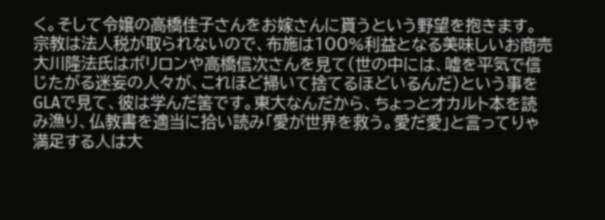く。そして令嬢の高橋佳子さんをお嫁さんに貰うという野望を抱きます。宗教は法人税が取られないので、布施は100%利益となる美味しいお商売大川隆法氏はボリロンや高橋信次さんを見て(世の中には、嘘を平気で信じたがる迷妄の人々が、これほど掃いて捨てるほどいるんだ)という事をGLAで見て、彼は学んだ筈です。東大なんだから、ちょっとオカルト本を読み漁り、仏教書を適当に拾い読み「愛が世界を救う。愛だ愛」と言ってりゃ満足する人は大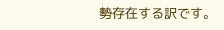勢存在する訳です。